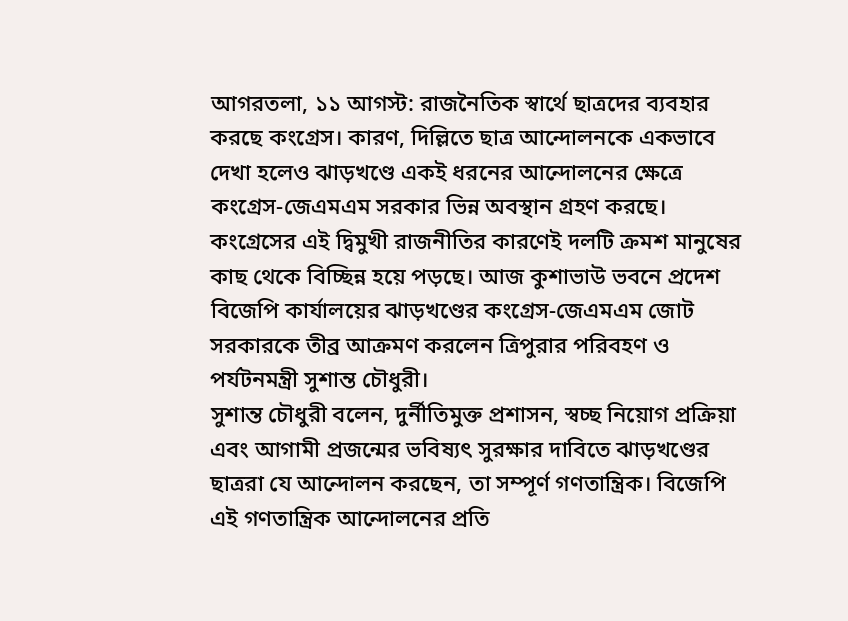আগরতলা, ১১ আগস্ট: রাজনৈতিক স্বার্থে ছাত্রদের ব্যবহার করছে কংগ্রেস। কারণ, দিল্লিতে ছাত্র আন্দোলনকে একভাবে দেখা হলেও ঝাড়খণ্ডে একই ধরনের আন্দোলনের ক্ষেত্রে কংগ্রেস-জেএমএম সরকার ভিন্ন অবস্থান গ্রহণ করছে। কংগ্রেসের এই দ্বিমুখী রাজনীতির কারণেই দলটি ক্রমশ মানুষের কাছ থেকে বিচ্ছিন্ন হয়ে পড়ছে। আজ কুশাভাউ ভবনে প্রদেশ বিজেপি কার্যালয়ের ঝাড়খণ্ডের কংগ্রেস-জেএমএম জোট সরকারকে তীব্র আক্রমণ করলেন ত্রিপুরার পরিবহণ ও পর্যটনমন্ত্রী সুশান্ত চৌধুরী।
সুশান্ত চৌধুরী বলেন, দুর্নীতিমুক্ত প্রশাসন, স্বচ্ছ নিয়োগ প্রক্রিয়া এবং আগামী প্রজন্মের ভবিষ্যৎ সুরক্ষার দাবিতে ঝাড়খণ্ডের ছাত্ররা যে আন্দোলন করছেন, তা সম্পূর্ণ গণতান্ত্রিক। বিজেপি এই গণতান্ত্রিক আন্দোলনের প্রতি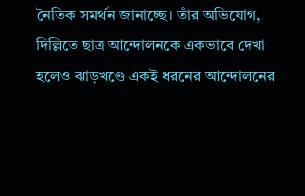নৈতিক সমর্থন জানাচ্ছে। তাঁর অভিযোগ, দিল্লিতে ছাত্র আন্দোলনকে একভাবে দেখা হলেও ঝাড়খণ্ডে একই ধরনের আন্দোলনের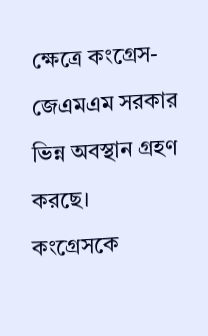ক্ষেত্রে কংগ্রেস-জেএমএম সরকার ভিন্ন অবস্থান গ্রহণ করছে।
কংগ্রেসকে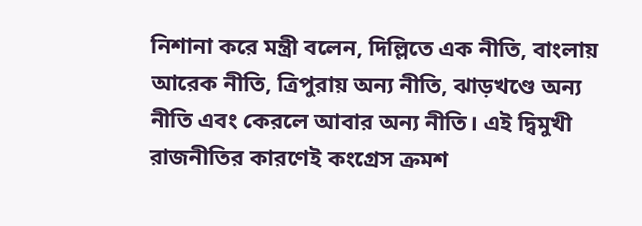নিশানা করে মন্ত্রী বলেন, দিল্লিতে এক নীতি, বাংলায় আরেক নীতি, ত্রিপুরায় অন্য নীতি, ঝাড়খণ্ডে অন্য নীতি এবং কেরলে আবার অন্য নীতি। এই দ্বিমুখী রাজনীতির কারণেই কংগ্রেস ক্রমশ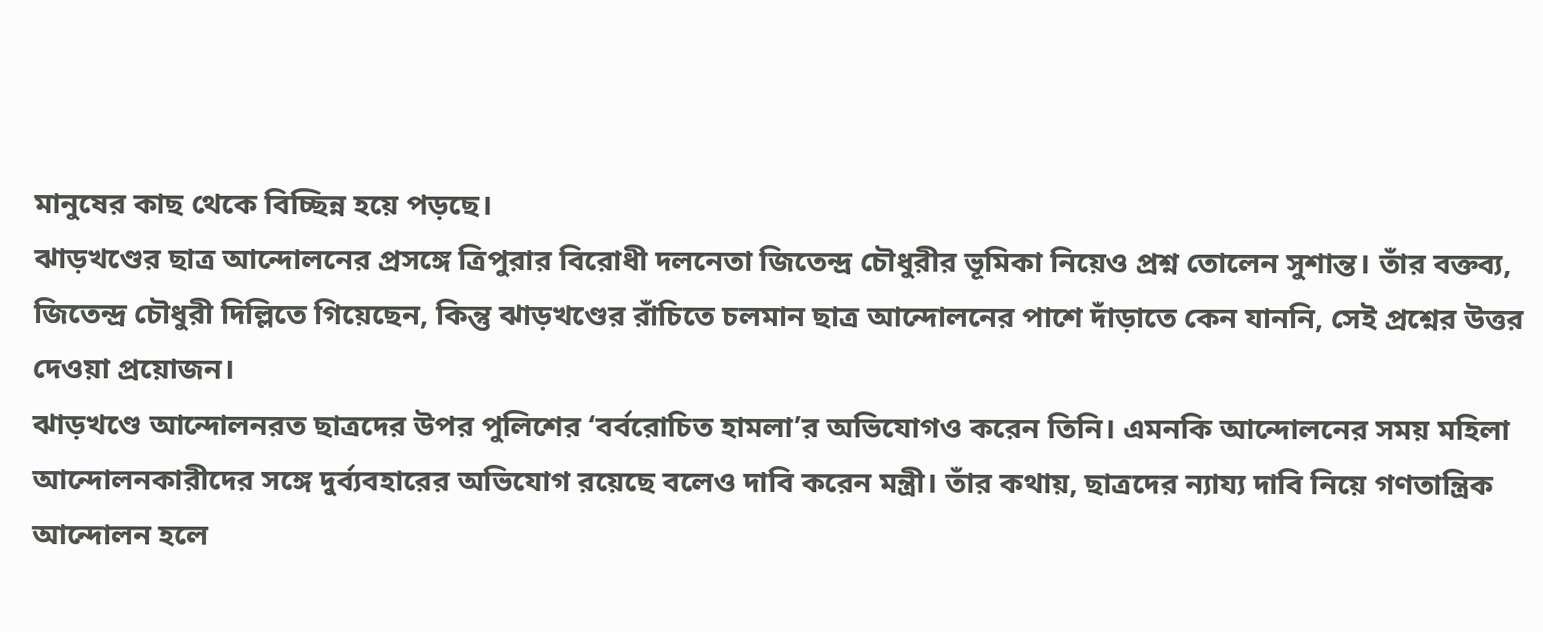মানুষের কাছ থেকে বিচ্ছিন্ন হয়ে পড়ছে।
ঝাড়খণ্ডের ছাত্র আন্দোলনের প্রসঙ্গে ত্রিপুরার বিরোধী দলনেতা জিতেন্দ্র চৌধুরীর ভূমিকা নিয়েও প্রশ্ন তোলেন সুশান্ত। তাঁর বক্তব্য, জিতেন্দ্র চৌধুরী দিল্লিতে গিয়েছেন, কিন্তু ঝাড়খণ্ডের রাঁচিতে চলমান ছাত্র আন্দোলনের পাশে দাঁড়াতে কেন যাননি, সেই প্রশ্নের উত্তর দেওয়া প্রয়োজন।
ঝাড়খণ্ডে আন্দোলনরত ছাত্রদের উপর পুলিশের ‘বর্বরোচিত হামলা’র অভিযোগও করেন তিনি। এমনকি আন্দোলনের সময় মহিলা আন্দোলনকারীদের সঙ্গে দুর্ব্যবহারের অভিযোগ রয়েছে বলেও দাবি করেন মন্ত্রী। তাঁর কথায়, ছাত্রদের ন্যায্য দাবি নিয়ে গণতান্ত্রিক আন্দোলন হলে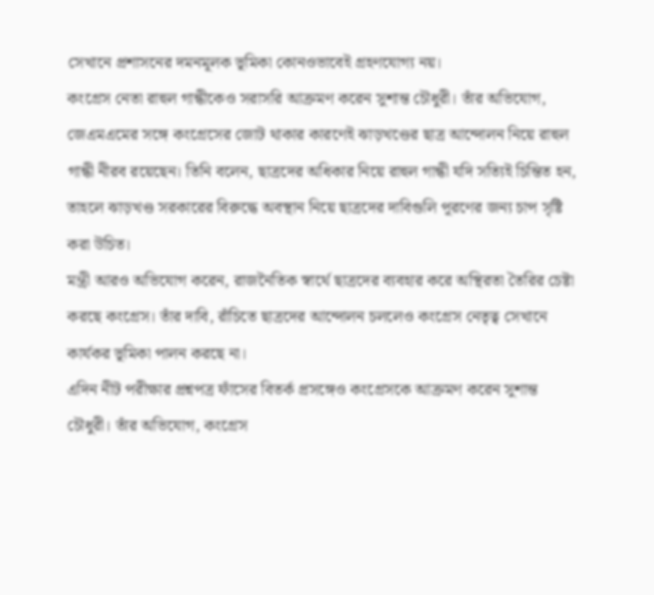সেখানে প্রশাসনের দমনমূলক ভূমিকা কোনওভাবেই গ্রহণযোগ্য নয়।
কংগ্রেস নেতা রাহুল গান্ধীকেও সরাসরি আক্রমণ করেন সুশান্ত চৌধুরী। তাঁর অভিযোগ, জেএমএমের সঙ্গে কংগ্রেসের জোট থাকার কারণেই ঝাড়খণ্ডের ছাত্র আন্দোলন নিয়ে রাহুল গান্ধী নীরব রয়েছেন। তিনি বলেন, ছাত্রদের অধিকার নিয়ে রাহুল গান্ধী যদি সত্যিই চিন্তিত হন, তাহলে ঝাড়খণ্ড সরকারের বিরুদ্ধে অবস্থান নিয়ে ছাত্রদের দাবিগুলি পূরণের জন্য চাপ সৃষ্টি করা উচিত।
মন্ত্রী আরও অভিযোগ করেন, রাজনৈতিক স্বার্থে ছাত্রদের ব্যবহার করে অস্থিরতা তৈরির চেষ্টা করছে কংগ্রেস। তাঁর দাবি, রাঁচিতে ছাত্রদের আন্দোলন চললেও কংগ্রেস নেতৃত্ব সেখানে কার্যকর ভূমিকা পালন করছে না।
এদিন নীট পরীক্ষার প্রশ্নপত্র ফাঁসের বিতর্ক প্রসঙ্গেও কংগ্রেসকে আক্রমণ করেন সুশান্ত চৌধুরী। তাঁর অভিযোগ, কংগ্রেস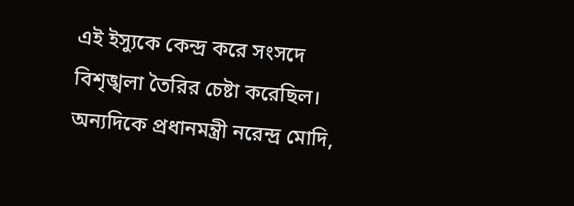এই ইস্যুকে কেন্দ্র করে সংসদে বিশৃঙ্খলা তৈরির চেষ্টা করেছিল। অন্যদিকে প্রধানমন্ত্রী নরেন্দ্র মোদি,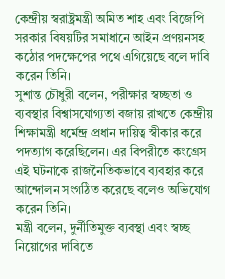কেন্দ্রীয় স্বরাষ্ট্রমন্ত্রী অমিত শাহ এবং বিজেপি সরকার বিষয়টির সমাধানে আইন প্রণয়নসহ কঠোর পদক্ষেপের পথে এগিয়েছে বলে দাবি করেন তিনি।
সুশান্ত চৌধুরী বলেন, পরীক্ষার স্বচ্ছতা ও ব্যবস্থার বিশ্বাসযোগ্যতা বজায় রাখতে কেন্দ্রীয় শিক্ষামন্ত্রী ধর্মেন্দ্র প্রধান দায়িত্ব স্বীকার করে পদত্যাগ করেছিলেন। এর বিপরীতে কংগ্রেস এই ঘটনাকে রাজনৈতিকভাবে ব্যবহার করে আন্দোলন সংগঠিত করেছে বলেও অভিযোগ করেন তিনি।
মন্ত্রী বলেন, দুর্নীতিমুক্ত ব্যবস্থা এবং স্বচ্ছ নিয়োগের দাবিতে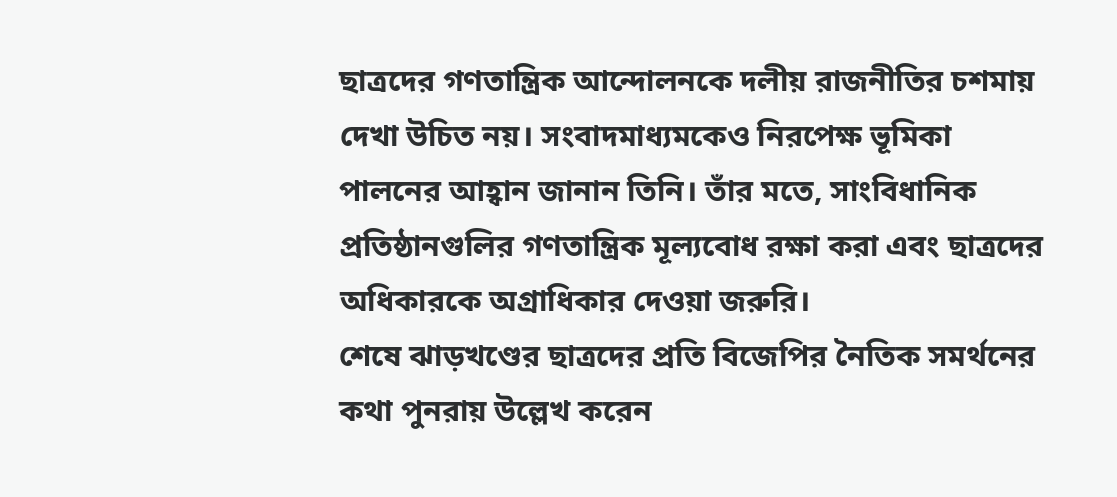ছাত্রদের গণতান্ত্রিক আন্দোলনকে দলীয় রাজনীতির চশমায় দেখা উচিত নয়। সংবাদমাধ্যমকেও নিরপেক্ষ ভূমিকা পালনের আহ্বান জানান তিনি। তাঁর মতে, সাংবিধানিক প্রতিষ্ঠানগুলির গণতান্ত্রিক মূল্যবোধ রক্ষা করা এবং ছাত্রদের অধিকারকে অগ্রাধিকার দেওয়া জরুরি।
শেষে ঝাড়খণ্ডের ছাত্রদের প্রতি বিজেপির নৈতিক সমর্থনের কথা পুনরায় উল্লেখ করেন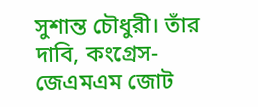সুশান্ত চৌধুরী। তাঁর দাবি, কংগ্রেস-জেএমএম জোট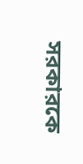সরকারকে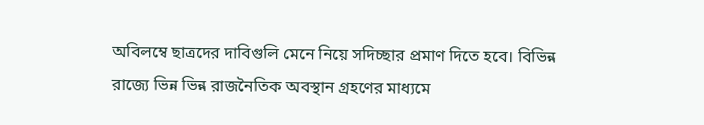অবিলম্বে ছাত্রদের দাবিগুলি মেনে নিয়ে সদিচ্ছার প্রমাণ দিতে হবে। বিভিন্ন রাজ্যে ভিন্ন ভিন্ন রাজনৈতিক অবস্থান গ্রহণের মাধ্যমে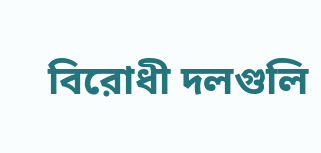বিরোধী দলগুলি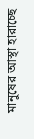মানুষের আস্থা হারাচ্ছে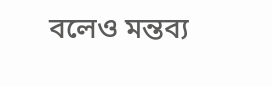বলেও মন্তব্য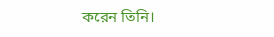করেন তিনি।